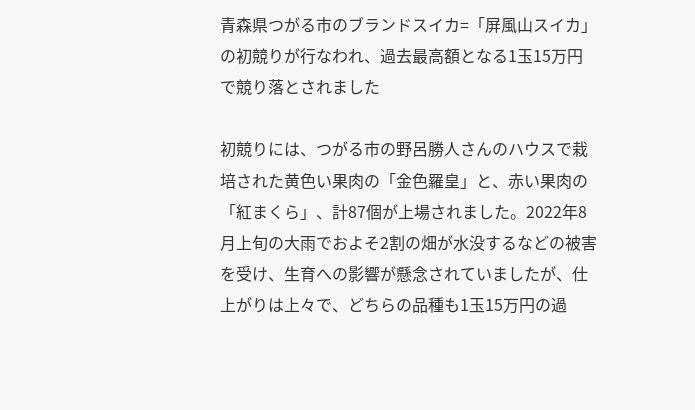青森県つがる市のブランドスイカ=「屏風山スイカ」の初競りが行なわれ、過去最高額となる1玉15万円で競り落とされました

初競りには、つがる市の野呂勝人さんのハウスで栽培された黄色い果肉の「金色羅皇」と、赤い果肉の「紅まくら」、計87個が上場されました。2022年8月上旬の大雨でおよそ2割の畑が水没するなどの被害を受け、生育への影響が懸念されていましたが、仕上がりは上々で、どちらの品種も1玉15万円の過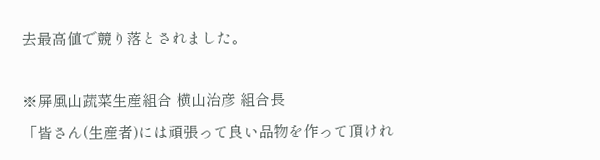去最高値で競り落とされました。

※屏風山蔬菜生産組合 横山治彦 組合長
「皆さん(生産者)には頑張って良い品物を作って頂けれ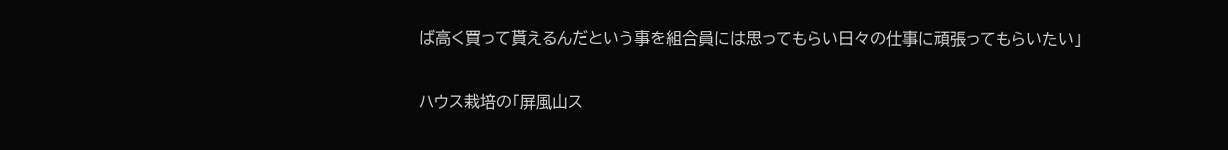ば高く買って貰えるんだという事を組合員には思ってもらい日々の仕事に頑張ってもらいたい」

ハウス栽培の「屏風山ス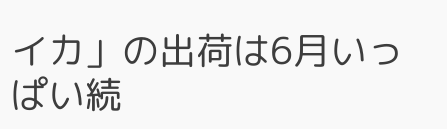イカ」の出荷は6月いっぱい続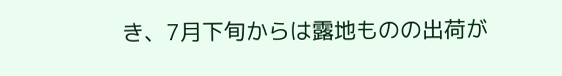き、7月下旬からは露地ものの出荷が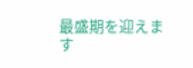最盛期を迎えます